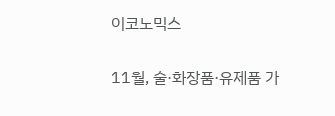이코노믹스

11월, 술·화장품·유제품 가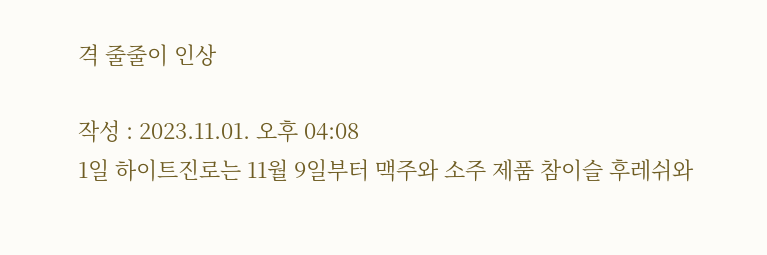격 줄줄이 인상

작성 : 2023.11.01. 오후 04:08
1일 하이트진로는 11월 9일부터 맥주와 소주 제품 참이슬 후레쉬와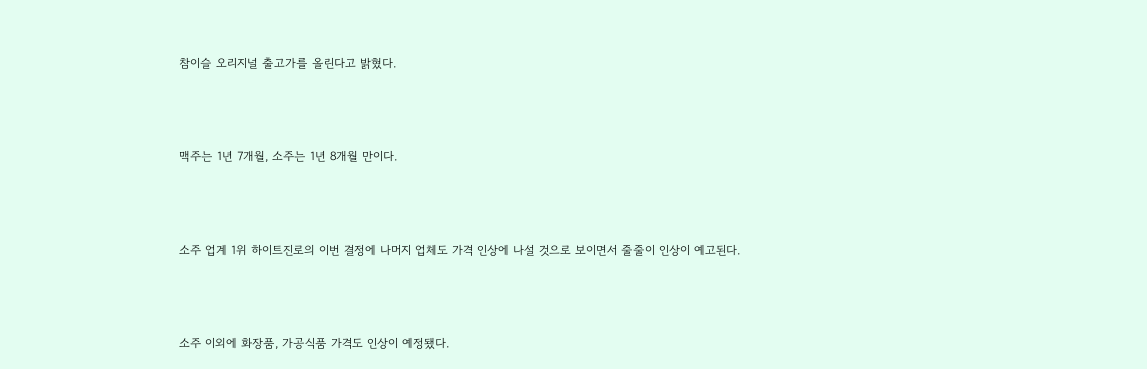참이슬 오리지널 출고가를 올린다고 밝혔다.



맥주는 1년 7개월, 소주는 1년 8개월 만이다.



소주 업계 1위 하이트진로의 이번 결정에 나머지 업체도 가격 인상에 나설 것으로 보이면서 줄줄이 인상이 예고된다.



소주 이외에 화장품, 가공식품 가격도 인상이 예정됐다.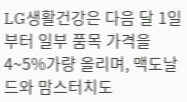LG생활건강은 다음 달 1일부터 일부 품목 가격을 4~5%가량 올리며, 맥도날드와 맘스터치도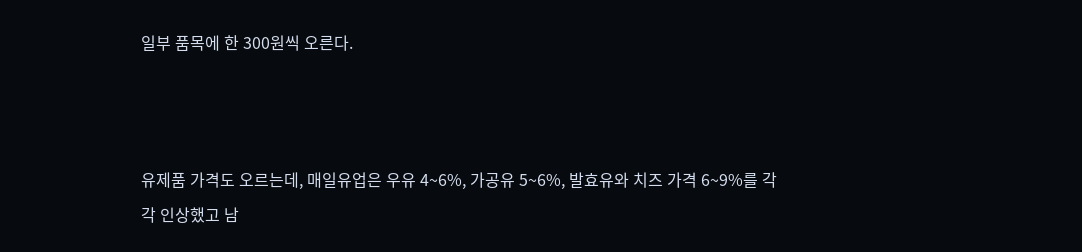일부 품목에 한 300원씩 오른다.



유제품 가격도 오르는데, 매일유업은 우유 4~6%, 가공유 5~6%, 발효유와 치즈 가격 6~9%를 각각 인상했고 남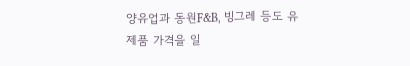양유업과 동원F&B, 빙그레 등도 유제품 가격을 일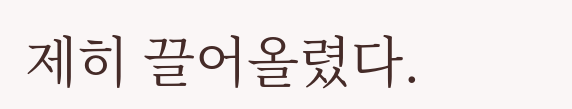제히 끌어올렸다.